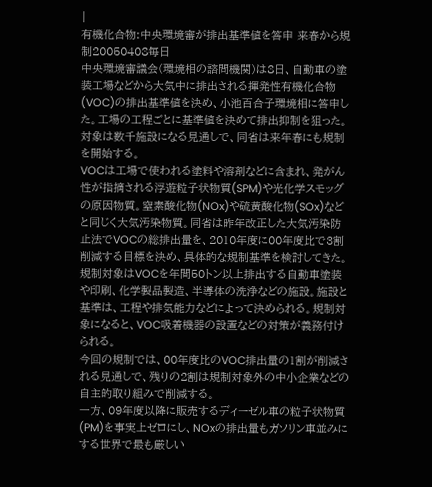|
有機化合物:中央環境審が排出基準値を答申 来春から規制20050408毎日
中央環境審議会(環境相の諮問機関)は8日、自動車の塗装工場などから大気中に排出される揮発性有機化合物(VOC)の排出基準値を決め、小池百合子環境相に答申した。工場の工程ごとに基準値を決めて排出抑制を狙った。対象は数千施設になる見通しで、同省は来年春にも規制を開始する。
VOCは工場で使われる塗料や溶剤などに含まれ、発がん性が指摘される浮遊粒子状物質(SPM)や光化学スモッグの原因物質。窒素酸化物(NOx)や硫黄酸化物(SOx)などと同じく大気汚染物質。同省は昨年改正した大気汚染防止法でVOCの総排出量を、2010年度に00年度比で3割削減する目標を決め、具体的な規制基準を検討してきた。
規制対象はVOCを年間50トン以上排出する自動車塗装や印刷、化学製品製造、半導体の洗浄などの施設。施設と基準は、工程や排気能力などによって決められる。規制対象になると、VOC吸着機器の設置などの対策が義務付けられる。
今回の規制では、00年度比のVOC排出量の1割が削減される見通しで、残りの2割は規制対象外の中小企業などの自主的取り組みで削減する。
一方、09年度以降に販売するディーゼル車の粒子状物質(PM)を事実上ゼロにし、NOxの排出量もガソリン車並みにする世界で最も厳しい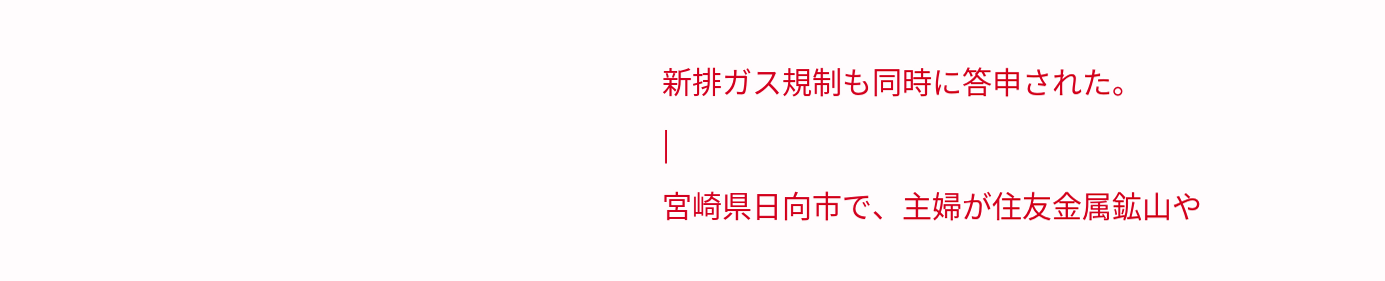新排ガス規制も同時に答申された。
|
宮崎県日向市で、主婦が住友金属鉱山や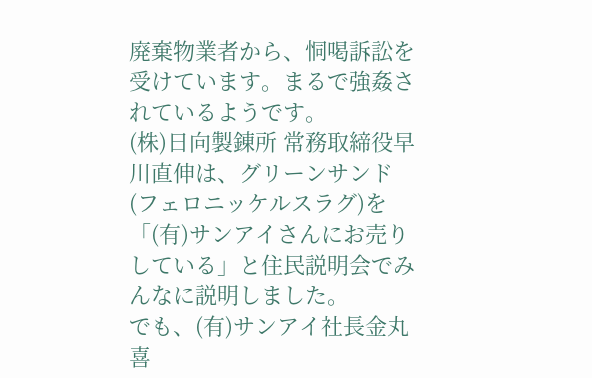廃棄物業者から、恫喝訴訟を受けています。まるで強姦されているようです。
(株)日向製錬所 常務取締役早川直伸は、グリーンサンド(フェロニッケルスラグ)を「(有)サンアイさんにお売りしている」と住民説明会でみんなに説明しました。
でも、(有)サンアイ社長金丸喜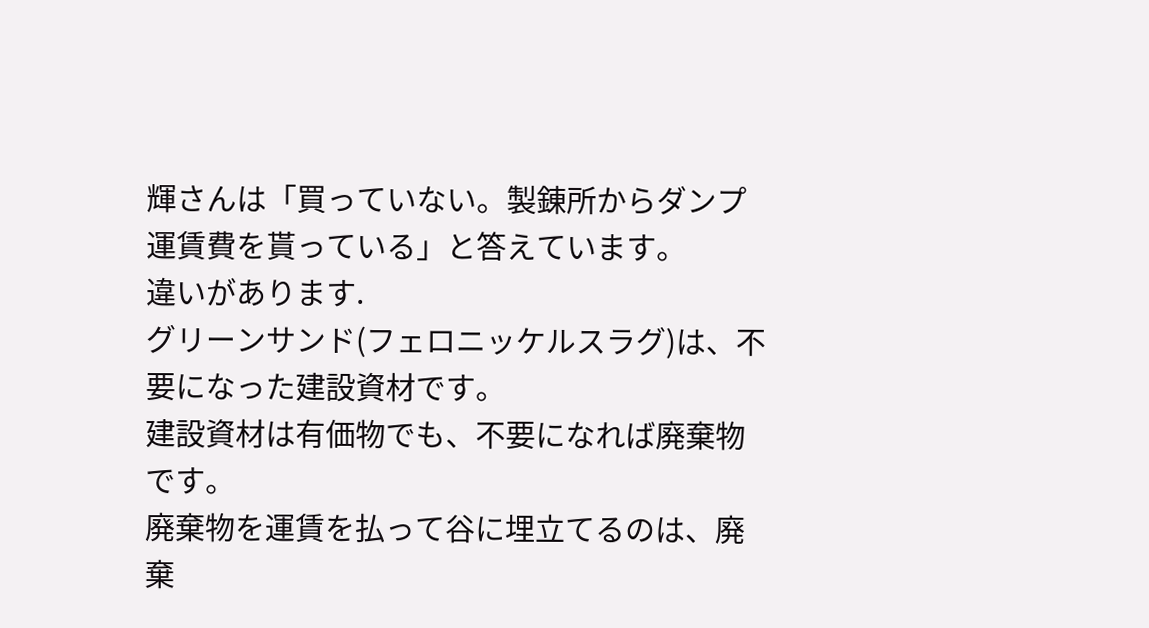輝さんは「買っていない。製錬所からダンプ運賃費を貰っている」と答えています。
違いがあります.
グリーンサンド(フェロニッケルスラグ)は、不要になった建設資材です。
建設資材は有価物でも、不要になれば廃棄物です。
廃棄物を運賃を払って谷に埋立てるのは、廃棄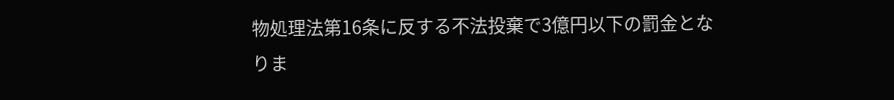物処理法第16条に反する不法投棄で3億円以下の罰金となりま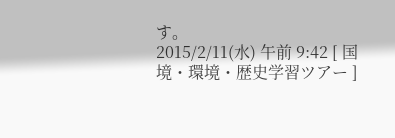す。
2015/2/11(水) 午前 9:42 [ 国境・環境・歴史学習ツアー ]